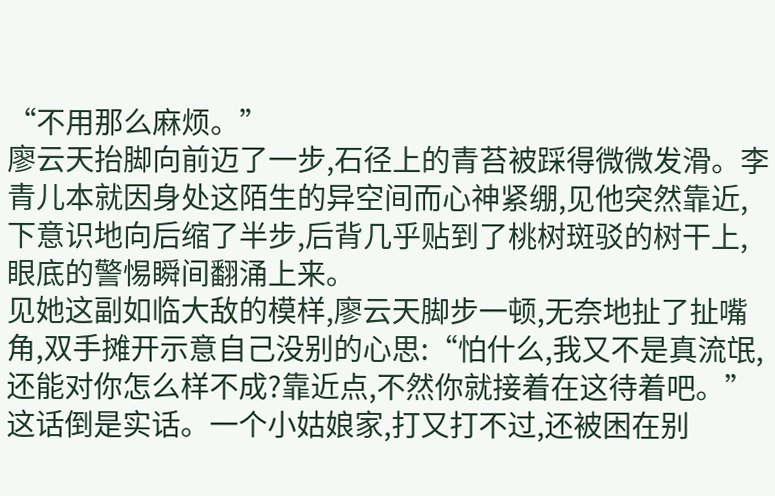“不用那么麻烦。”
廖云天抬脚向前迈了一步,石径上的青苔被踩得微微发滑。李青儿本就因身处这陌生的异空间而心神紧绷,见他突然靠近,下意识地向后缩了半步,后背几乎贴到了桃树斑驳的树干上,眼底的警惕瞬间翻涌上来。
见她这副如临大敌的模样,廖云天脚步一顿,无奈地扯了扯嘴角,双手摊开示意自己没别的心思:“怕什么,我又不是真流氓,还能对你怎么样不成?靠近点,不然你就接着在这待着吧。”
这话倒是实话。一个小姑娘家,打又打不过,还被困在别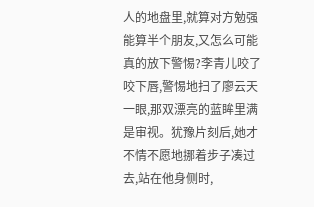人的地盘里,就算对方勉强能算半个朋友,又怎么可能真的放下警惕?李青儿咬了咬下唇,警惕地扫了廖云天一眼,那双漂亮的蓝眸里满是审视。犹豫片刻后,她才不情不愿地挪着步子凑过去,站在他身侧时,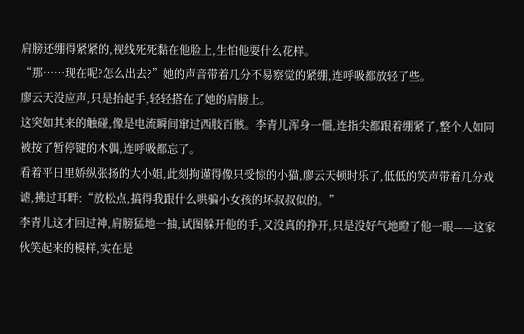肩膀还绷得紧紧的,视线死死黏在他脸上,生怕他耍什么花样。
“那……现在呢?怎么出去?”她的声音带着几分不易察觉的紧绷,连呼吸都放轻了些。
廖云天没应声,只是抬起手,轻轻搭在了她的肩膀上。
这突如其来的触碰,像是电流瞬间窜过西肢百骸。李青儿浑身一僵,连指尖都跟着绷紧了,整个人如同被按了暂停键的木偶,连呼吸都忘了。
看着平日里娇纵张扬的大小姐,此刻拘谨得像只受惊的小猫,廖云天顿时乐了,低低的笑声带着几分戏谑,拂过耳畔:“放松点,搞得我跟什么哄骗小女孩的坏叔叔似的。”
李青儿这才回过神,肩膀猛地一抽,试图躲开他的手,又没真的挣开,只是没好气地瞪了他一眼——这家伙笑起来的模样,实在是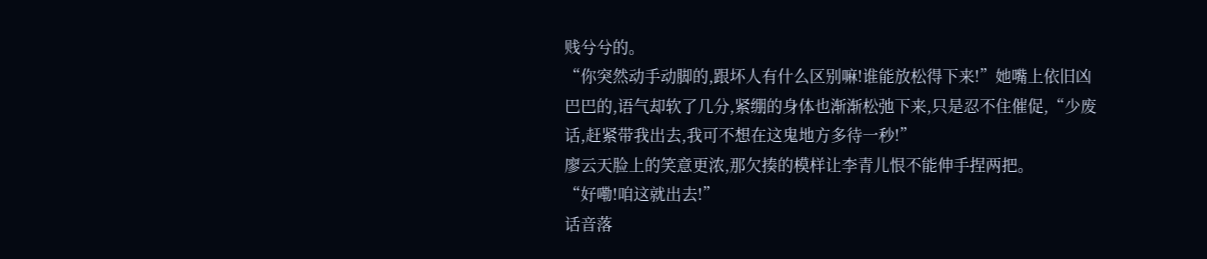贱兮兮的。
“你突然动手动脚的,跟坏人有什么区别嘛!谁能放松得下来!”她嘴上依旧凶巴巴的,语气却软了几分,紧绷的身体也渐渐松弛下来,只是忍不住催促,“少废话,赶紧带我出去,我可不想在这鬼地方多待一秒!”
廖云天脸上的笑意更浓,那欠揍的模样让李青儿恨不能伸手捏两把。
“好嘞!咱这就出去!”
话音落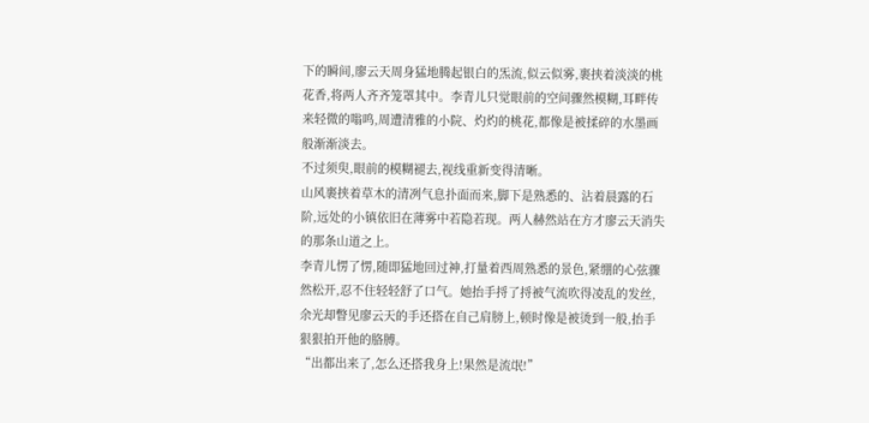下的瞬间,廖云天周身猛地腾起银白的炁流,似云似雾,裹挟着淡淡的桃花香,将两人齐齐笼罩其中。李青儿只觉眼前的空间骤然模糊,耳畔传来轻微的嗡鸣,周遭清雅的小院、灼灼的桃花,都像是被揉碎的水墨画般渐渐淡去。
不过须臾,眼前的模糊褪去,视线重新变得清晰。
山风裹挟着草木的清冽气息扑面而来,脚下是熟悉的、沾着晨露的石阶,远处的小镇依旧在薄雾中若隐若现。两人赫然站在方才廖云天消失的那条山道之上。
李青儿愣了愣,随即猛地回过神,打量着西周熟悉的景色,紧绷的心弦骤然松开,忍不住轻轻舒了口气。她抬手捋了捋被气流吹得凌乱的发丝,余光却瞥见廖云天的手还搭在自己肩膀上,顿时像是被烫到一般,抬手狠狠拍开他的胳膊。
“出都出来了,怎么还搭我身上!果然是流氓!”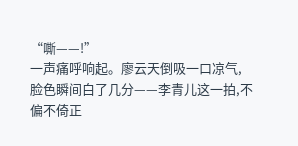“嘶——!”
一声痛呼响起。廖云天倒吸一口凉气,脸色瞬间白了几分——李青儿这一拍,不偏不倚正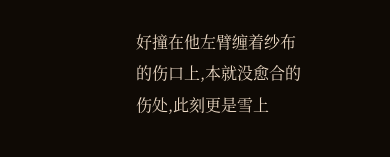好撞在他左臂缠着纱布的伤口上,本就没愈合的伤处,此刻更是雪上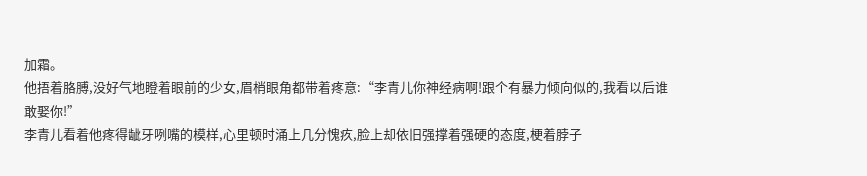加霜。
他捂着胳膊,没好气地瞪着眼前的少女,眉梢眼角都带着疼意:“李青儿你神经病啊!跟个有暴力倾向似的,我看以后谁敢娶你!”
李青儿看着他疼得龇牙咧嘴的模样,心里顿时涌上几分愧疚,脸上却依旧强撑着强硬的态度,梗着脖子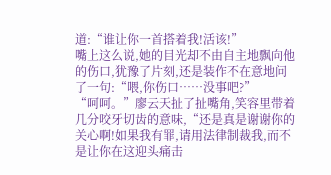道:“谁让你一首搭着我!活该!”
嘴上这么说,她的目光却不由自主地飘向他的伤口,犹豫了片刻,还是装作不在意地问了一句:“喂,你伤口……没事吧?”
“呵呵。”廖云天扯了扯嘴角,笑容里带着几分咬牙切齿的意味,“还是真是谢谢你的关心啊!如果我有罪,请用法律制裁我,而不是让你在这迎头痛击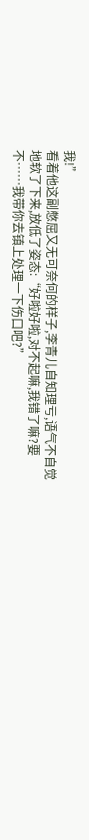我!”
看着他这副憋屈又无可奈何的样子,李青儿自知理亏,语气不自觉地软了下来,放低了姿态:“好啦好啦,对不起嘛,我错了嘛?要不……我带你去镇上处理一下伤口吧?”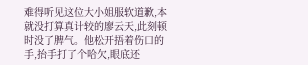难得听见这位大小姐服软道歉,本就没打算真计较的廖云天,此刻顿时没了脾气。他松开捂着伤口的手,抬手打了个哈欠,眼底还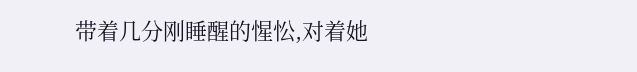带着几分刚睡醒的惺忪,对着她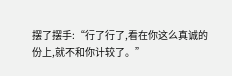摆了摆手:“行了行了,看在你这么真诚的份上,就不和你计较了。”